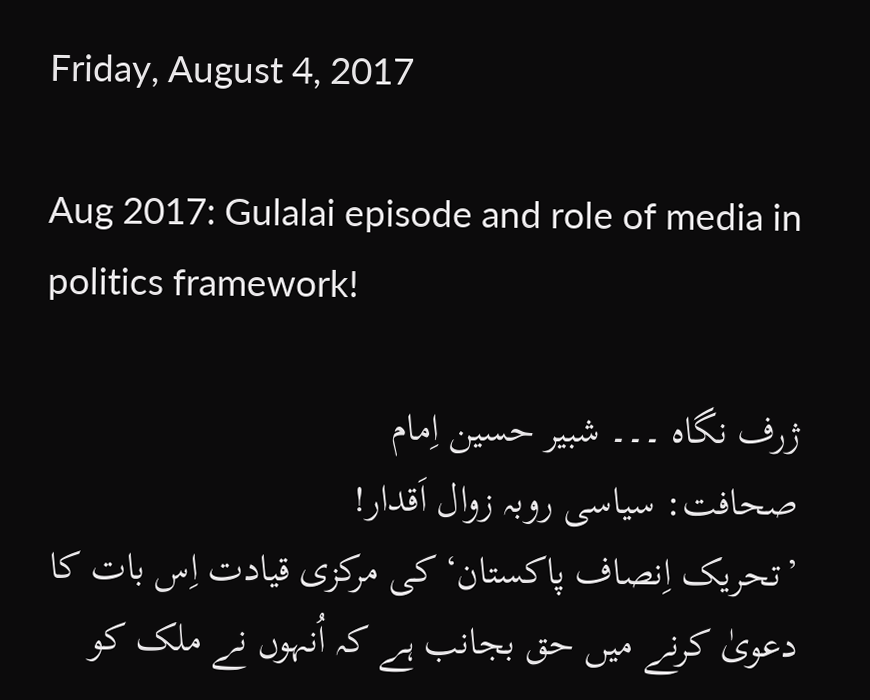Friday, August 4, 2017

Aug 2017: Gulalai episode and role of media in politics framework!

ژرف نگاہ ۔۔۔ شبیر حسین اِمام
صحافت: سیاسی روبہ زوال اَقدار!
’تحریک اِنصاف پاکستان‘ کی مرکزی قیادت اِس بات کا دعویٰ کرنے میں حق بجانب ہے کہ اُنہوں نے ملک کو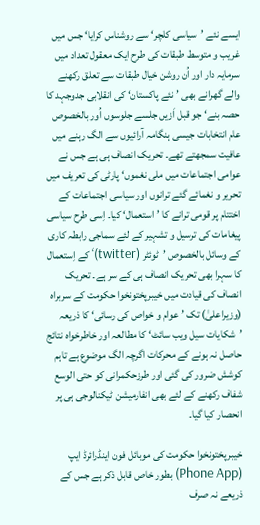ایسے نئے ’سیاسی کلچر‘ سے روشناس کرایا‘ جس میں غریب و متوسط طبقات کی طرح ایک معقول تعداد میں سرمایہ دار اور اُن روشن خیال طبقات سے تعلق رکھنے والے گھرانے بھی ’نئے پاکستان‘ کی انقلابی جدوجہد کا حصہ بنے‘ جو قبل اَزیں جلسے جلوسوں اُور بالخصوص عام انتخابات جیسی ہنگامہ آرائیوں سے الگ رہنے میں عافیت سمجھتے تھے۔ تحریک انصاف ہی ہے جس نے عوامی اجتماعات میں ملی نغموں‘ پارٹی کی تعریف میں تحریر و نغمائے گئے ترانوں اور سیاسی اجتماعات کے اختتام پر قومی ترانے کا ’استعمال‘ کیا۔ اِسی طرح سیاسی پیغامات کی ترسیل و تشہیر کے لئے سماجی رابطہ کاری کے وسائل بالخصوص ’ٹوئٹر (twitter)‘ کے اِستعمال کا سہرا بھی تحریک انصاف ہی کے سر ہے۔ تحریک انصاف کی قیادت میں خیبرپختونخوا حکومت کے سربراہ (وزیراعلیٰ) تک ’عوام و خواص کی رسائی‘ کا ذریعہ ’شکایات سیل ویب سائٹ‘ کا مطالعہ اور خاطرخواہ نتائج حاصل نہ ہونے کے محرکات اگرچہ الگ موضوع ہے تاہم کوشش ضرور کی گئی اور طرزحکمرانی کو حتی الوسع شفاف رکھنے کے لئے بھی انفارمیشن ٹیکنالوجی ہی پر انحصار کیا گیا۔

خیبرپختونخوا حکومت کی موبائل فون اینڈرائرڈ ایپ (Phone App) بطور خاص قابل ذکر ہے جس کے ذریعے نہ صرف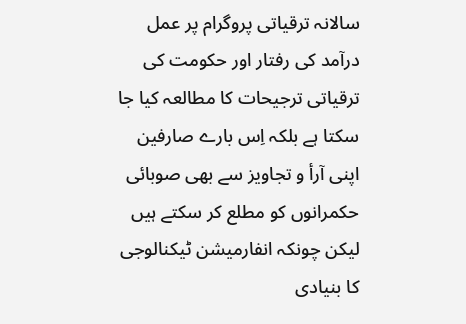سالانہ ترقیاتی پروگرام پر عمل درآمد کی رفتار اور حکومت کی ترقیاتی ترجیحات کا مطالعہ کیا جا سکتا ہے بلکہ اِس بارے صارفین اپنی آرأ و تجاویز سے بھی صوبائی حکمرانوں کو مطلع کر سکتے ہیں لیکن چونکہ انفارمیشن ٹیکنالوجی کا بنیادی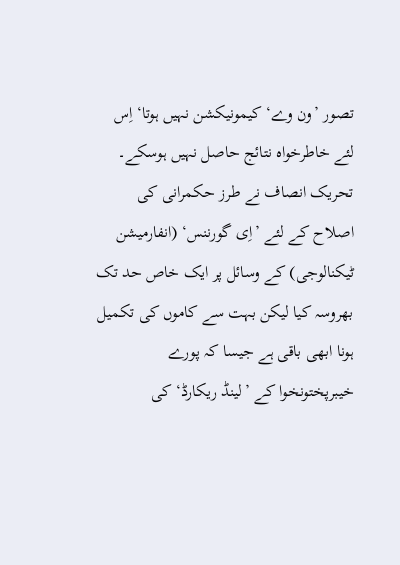تصور ’ون وے‘ کیمونیکشن نہیں ہوتا‘ اِس لئے خاطرخواہ نتائج حاصل نہیں ہوسکے۔ تحریک انصاف نے طرز حکمرانی کی اصلاح کے لئے ’اِی گورننس‘ (انفارمیشن ٹیکنالوجی) کے وسائل پر ایک خاص حد تک بھروسہ کیا لیکن بہت سے کاموں کی تکمیل ہونا ابھی باقی ہے جیسا کہ پورے خیبرپختونخوا کے ’لینڈ ریکارڈ‘ کی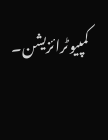کمپیوٹرائزیشن۔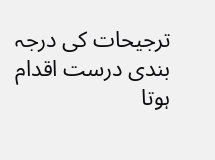ترجیحات کی درجہ بندی درست اقدام ہوتا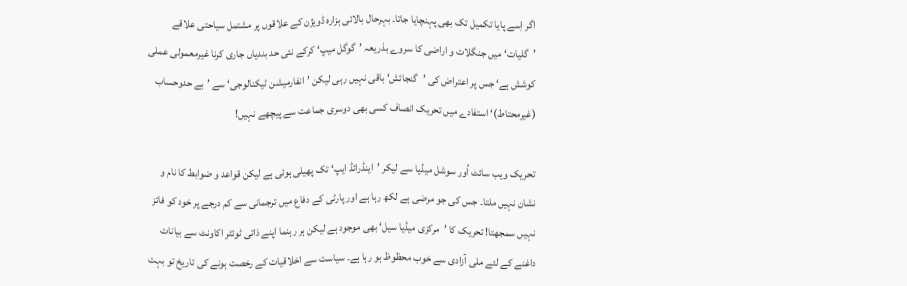اگر اِسے پایا تکمیل تک بھی پہنچایا جاتا۔ بہرحال بالائی ہزارہ ڈویژن کے علاقوں پر مشتمل سیاحتی علاقے ’گلیات‘ میں جنگلات و اراضی کا سروے بذریعہ ’گوگل میپ‘ کرکے نئی حد بندیاں جاری کرنا غیرمعمولی عملی کوشش ہے‘ جس پر اعتراض کی ’گنجائش‘ باقی نہیں رہی لیکن ’انفارمیشن ٹیکنالوجی‘ سے ’بے حدوحساب (غیرمحتاط)‘ استفادے میں تحریک انصاف کسی بھی دوسری جماعت سے پیچھے نہیں!

تحریک ویب سائٹ اُور سوشل میڈیا سے لیکر ’اینڈرائڈ ایپ‘ تک پھیلی ہوئی ہے لیکن قواعد و ضوابط کا نام و نشان نہیں ملتا۔ جس کی جو مرضی ہے لکھ رہا ہے اور پارٹی کے دفاع میں ترجمانی سے کم درجے پر خود کو فائز نہیں سمجھتا! تحریک کا ’مرکزی میڈیا سیل‘ بھی موجود ہے لیکن ہر رہنما اپنے ذاتی ٹوئٹر اکاونٹ سے بیانات داغنے کے لئے ملی آزادی سے خوب محظوظ ہو رہا ہے۔ سیاست سے اخلاقیات کے رخصت ہونے کی تاریخ تو بہت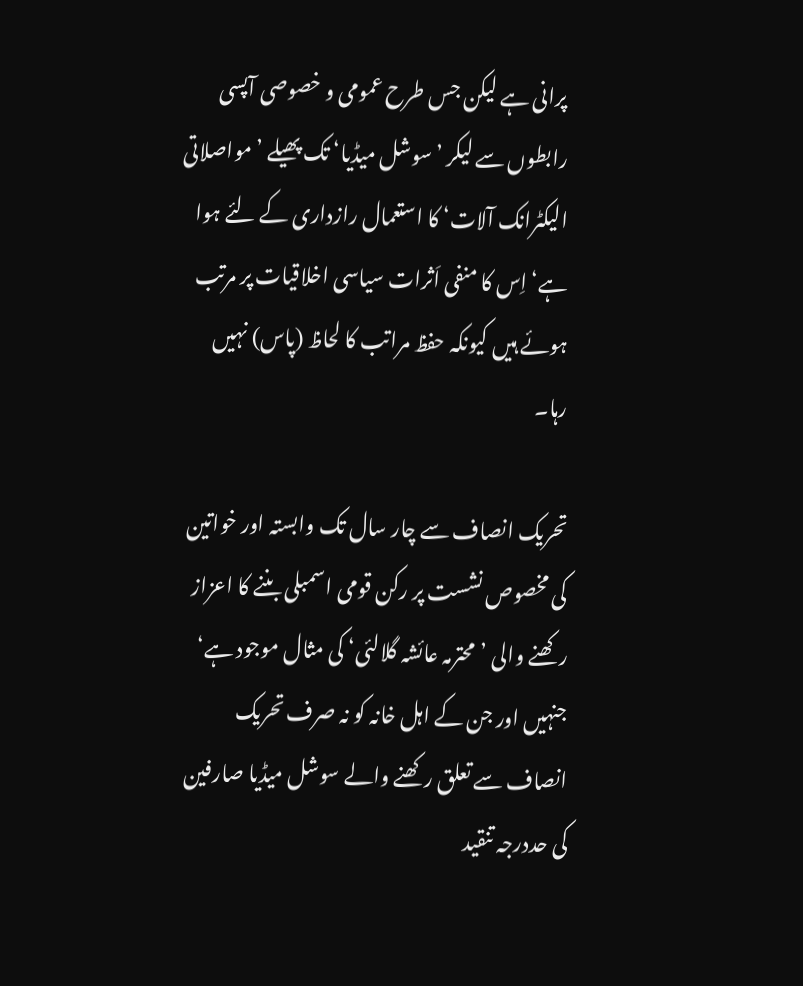پرانی ہے لیکن جس طرح عمومی و خصوصی آپسی رابطوں سے لیکر ’سوشل میڈیا‘ تک پھیلے ’مواصلاتی الیکٹرانک آلات‘ کا استعمال رازداری کے لئے ہوا ہے‘ اِس کا منفی اَثرات سیاسی اخلاقیات پر مرتب ہوئے ہیں کیونکہ حفظ مراتب کا لحاظ (پاس) نہیں رہا۔

تحریک انصاف سے چار سال تک وابستہ اور خواتین کی مخصوص نشست پر رکن قومی اسمبلی بننے کا اعزاز رکھنے والی ’محترمہ عائشہ گلالئی‘ کی مثال موجود ہے‘ جنہیں اور جن کے اہل خانہ کو نہ صرف تحریک انصاف سے تعلق رکھنے والے سوشل میڈیا صارفین کی حددرجہ تنقید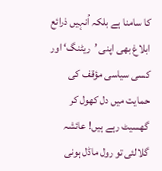کا سامنا ہے بلکہ اُنہیں ذرائع ابلاغ بھی اپنی ’ریٹنگ‘ اور کسی سیاسی مؤقف کی حمایت میں دل کھول کر گھسیٹ رہے ہیں! عائشہ گلالئی تو رول ماڈل ہونی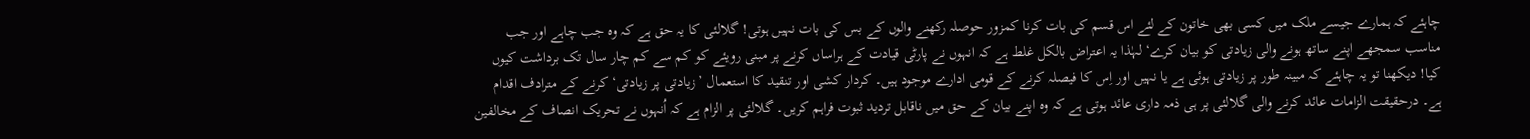چاہئے کہ ہمارے جیسے ملک میں کسی بھی خاتون کے لئے اس قسم کی بات کرنا کمزور حوصلہ رکھنے والوں کے بس کی بات نہیں ہوتی! گلالئی کا یہ حق ہے کہ وہ جب چاہے اور جب مناسب سمجھے اپنے ساتھ ہونے والی زیادتی کو بیان کرے‘ لہٰذا یہ اعتراض بالکل غلط ہے کہ انہوں نے پارٹی قیادت کے ہراساں کرنے پر مبنی رویئے کو کم سے کم چار سال تک برداشت کیوں کیا! دیکھنا تو یہ چاہئے کہ مبینہ طور پر زیادتی ہوئی ہے یا نہیں اور اِس کا فیصلہ کرنے کے قومی ادارے موجود ہیں۔ کردار کشی اور تنقید کا استعمال ’زیادتی پر زیادتی‘ کرنے کے مترادف اقدام ہے۔ درحقیقت الزامات عائد کرنے والی گلالئی پر ہی ذمہ داری عائد ہوتی ہے کہ وہ اپنے بیان کے حق میں ناقابل تردید ثبوت فراہم کریں۔ گلالئی پر الزام ہے کہ اُنہوں نے تحریک انصاف کے مخالفین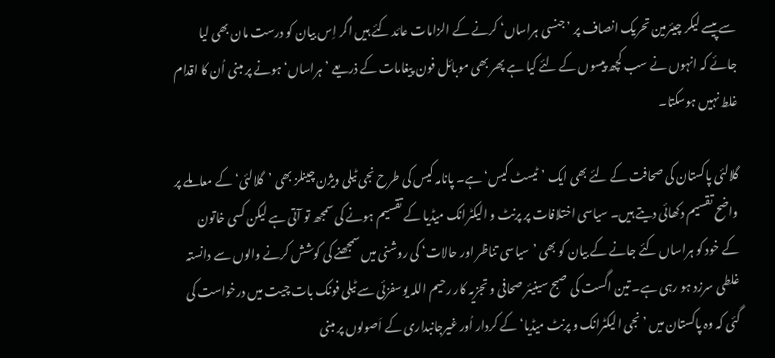سے پیسے لیکر چیئرمین تحریک انصاف پر ’جنسی ہراساں‘ کرنے کے الزامات عائد کئے ہیں اگر اِس بیان کو درست مان بھی لیا جائے کہ انہوں نے سب کچھ پیسوں کے لئے کیا ہے پھر بھی موبائل فون پیغامات کے ذریعے ’ہراساں‘ ہونے پر مبنی اُن کا اقدام غلط نہیں ہوسکتا۔

گلالئی پاکستان کی صحافت کے لئے بھی ایک ’ٹیسٹ کیس‘ ہے۔ پانامہ کیس کی طرح نجی ٹیلی ویژن چینلز بھی ’گلالئی‘ کے معاملے پر واضح تقسیم دکھائی دیتے ہیں۔ سیاسی اختلافات پر پرنٹ و الیکٹرانک میڈیا کے تقسیم ہونے کی سمجھ تو آتی ہے لیکن کسی خاتون کے خود کو ہراساں کئے جانے کے بیان کو بھی ’سیاسی تناظر اور حالات‘ کی روشنی میں سمجھنے کی کوشش کرنے والوں سے دانستہ غلطی سرزد ہو رہی ہے۔ تین اگست کی صبح سینیئر صحافی و تجزیہ کار رحیم اللہ یوسفزئی سے ٹیلی فونک بات چیت میں درخواست کی گئی کہ وہ پاکستان میں ’نجی الیکٹرانک و پرنٹ میڈیا‘ کے کردار اُور غیرجانبداری کے اَصولوں پر مبنی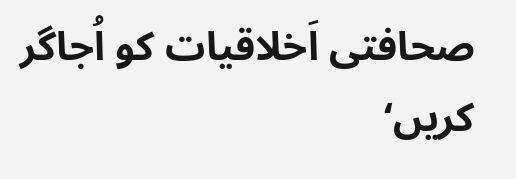صحافتی اَخلاقیات کو اُجاگر کریں‘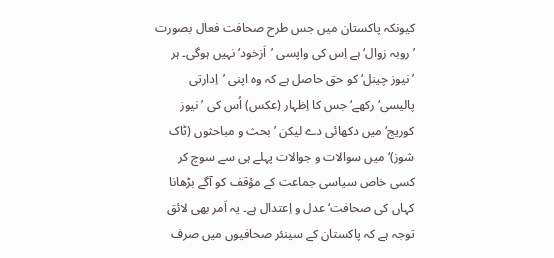کیونکہ پاکستان میں جس طرح صحافت فعال بصورت ’روبہ زوال‘ ہے اِس کی واپسی ’اَزخود‘ نہیں ہوگی۔ ہر ’نیوز چینل‘ کو حق حاصل ہے کہ وہ اپنی ’اِدارتی پالیسی‘ رکھے‘ جس کا اِظہار (عکس) اُس کی ’نیوز کوریج‘ میں دکھائی دے لیکن ’بحث و مباحثوں (ٹاک شوز)‘ میں سوالات و جوالات پہلے ہی سے سوچ کر کسی خاص سیاسی جماعت کے مؤقف کو آگے بڑھانا کہاں کی صحافت‘ عدل و اِعتدال ہے۔ یہ اَمر بھی لائق توجہ ہے کہ پاکستان کے سینئر صحافیوں میں صرف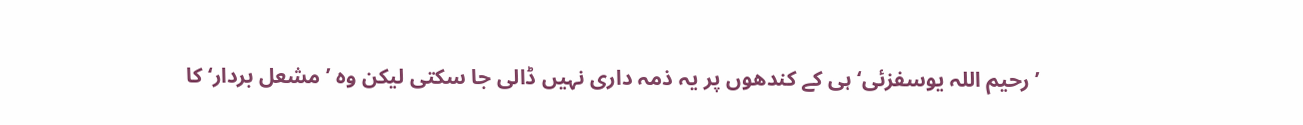’رحیم اللہ یوسفزئی‘ ہی کے کندھوں پر یہ ذمہ داری نہیں ڈالی جا سکتی لیکن وہ ’مشعل بردار‘ کا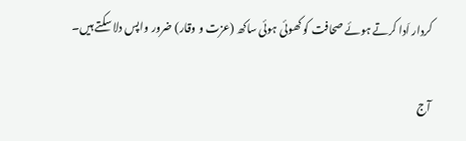کردار اَدا کرتے ہوئے صحافت کو کھوئی ہوئی ساکھ (عزت و وقار) ضرور واپس دلا سکتے ہیں۔

آج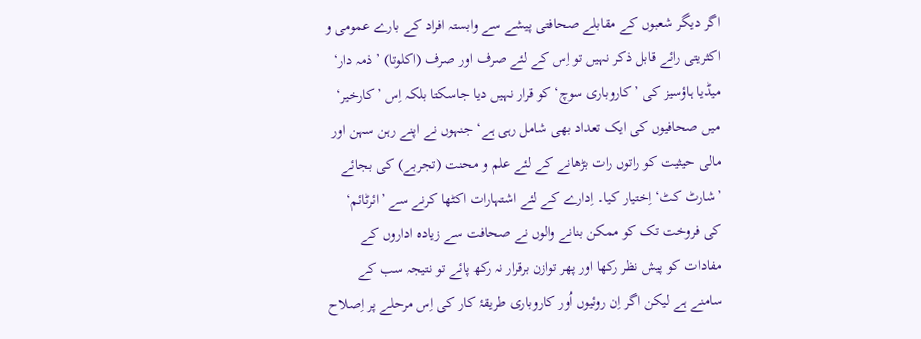اگر دیگر شعبوں کے مقابلے صحافتی پیشے سے وابستہ افراد کے بارے عمومی و اکثریتی رائے قابل ذکر نہیں تو اِس کے لئے صرف اور صرف (اکلوتا) ’ذمہ دار‘ میڈیا ہاؤسیز کی ’کاروباری سوچ‘ کو قرار نہیں دیا جاسکتا بلکہ اِس ’کارخیر‘ میں صحافیوں کی ایک تعداد بھی شامل رہی ہے‘ جنہوں نے اپنے رہن سہن اور مالی حیثیت کو راتوں رات بڑھانے کے لئے علم و محنت (تجربے) کی بجائے ’شارٹ کٹ‘ اِختیار کیا۔ اِدارے کے لئے اشتہارات اکٹھا کرنے سے ’ائرٹائم‘ کی فروخت تک کو ممکن بنانے والوں نے صحافت سے زیادہ اداروں کے مفادات کو پیش نظر رکھا اور پھر توازن برقرار نہ رکھ پائے تو نتیجہ سب کے سامنے ہے لیکن اگر اِن روئیوں اُور کاروباری طریقۂ کار کی اِس مرحلے پر اِصلاح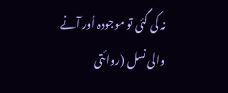نہ کی گئی تو موجودہ اُور آنے والی نسل (روائتی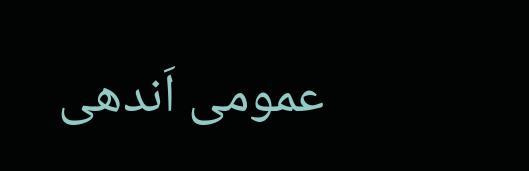عمومی اَندھی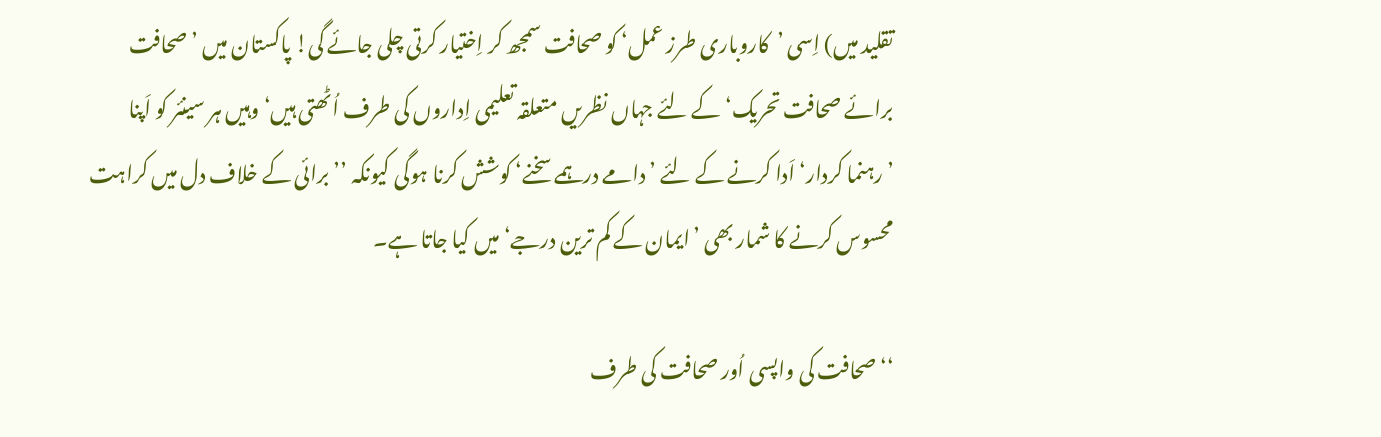تقلید میں) اِسی ’کاروباری طرز عمل‘ کو صحافت سمجھ کر اِختیار کرتی چلی جائے گی! پاکستان میں ’صحافت برائے صحافت تحریک‘ کے لئے جہاں نظریں متعلقہ تعلیمی اِداروں کی طرف اُٹھتی ہیں‘ وہیں ہر سینئر کو اَپنا ’رہنما کردار‘ اَدا کرنے کے لئے ’دامے درہمے سخنے‘ کوشش کرنا ہوگی کیونکہ ’’برائی کے خلاف دل میں کراہت محسوس کرنے کا شمار بھی ’ایمان کے کم ترین درجے‘ میں کیا جاتا ہے۔

‘‘ صحافت کی واپسی اُور صحافت کی طرف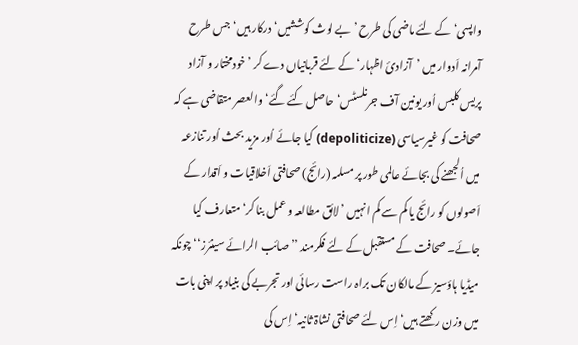واپسی‘ کے لئے ماضی کی طرح ’بے لوث کوششیں‘ درکار ہیں‘ جس طرح آمرانہ اَدوار میں ’آزادئ اظہار‘ کے لئے قربانیاں دے کر ’خودمختار و آزاد پریس کلبس اُور یونین آف جرنلسٹس‘ حاصل کئے گئے‘ والعصر متقاضی ہے کہ صحافت کو غیرسیاسی (depoliticize) کیا جائے اُور مزید بحث اُور تنازعہ میں اُلجھنے کی بجائے عالمی طور پر مسلمہ (رائج) صحافتی اَخلاقیات و اَقدار کے اَصولوں کو رائج یا کم سے کم انہیں ’لائق مطالعہ و عمل بنا کر‘ متعارف کیا جائے۔ صحافت کے مستقبل کے لئے فکرمند ’’صائب الرائے سینئرز‘‘ چونکہ میڈیا ہاؤسیز کے مالکان تک براہ راست رسائی اور تجربے کی بنیاد پر اپنی بات میں وزن رکھتے ہیں‘ اِس لئے صحافتی نشاۃ ثانیہ‘ اِس کی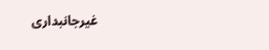غیرجانبداری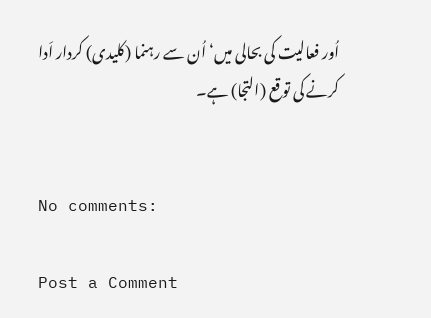اُور فعالیت کی بحالی میں‘ اُن سے رہنما (کلیدی) کردار اَدا کرنے کی توقع (التجا) ہے۔


No comments:

Post a Comment